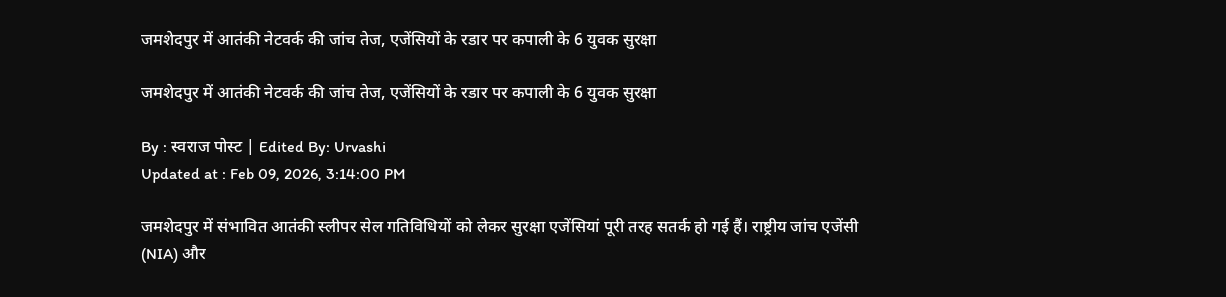जमशेदपुर में आतंकी नेटवर्क की जांच तेज, एजेंसियों के रडार पर कपाली के 6 युवक सुरक्षा

जमशेदपुर में आतंकी नेटवर्क की जांच तेज, एजेंसियों के रडार पर कपाली के 6 युवक सुरक्षा

By : स्वराज पोस्ट | Edited By: Urvashi
Updated at : Feb 09, 2026, 3:14:00 PM

जमशेदपुर में संभावित आतंकी स्लीपर सेल गतिविधियों को लेकर सुरक्षा एजेंसियां पूरी तरह सतर्क हो गई हैं। राष्ट्रीय जांच एजेंसी (NIA) और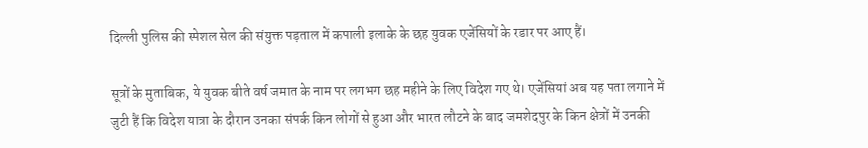दिल्ली पुलिस की स्पेशल सेल की संयुक्त पड़ताल में कपाली इलाके के छह युवक एजेंसियों के रडार पर आए हैं।

सूत्रों के मुताबिक, ये युवक बीते वर्ष जमात के नाम पर लगभग छह महीने के लिए विदेश गए थे। एजेंसियां अब यह पता लगाने में जुटी हैं कि विदेश यात्रा के दौरान उनका संपर्क किन लोगों से हुआ और भारत लौटने के बाद जमशेदपुर के किन क्षेत्रों में उनकी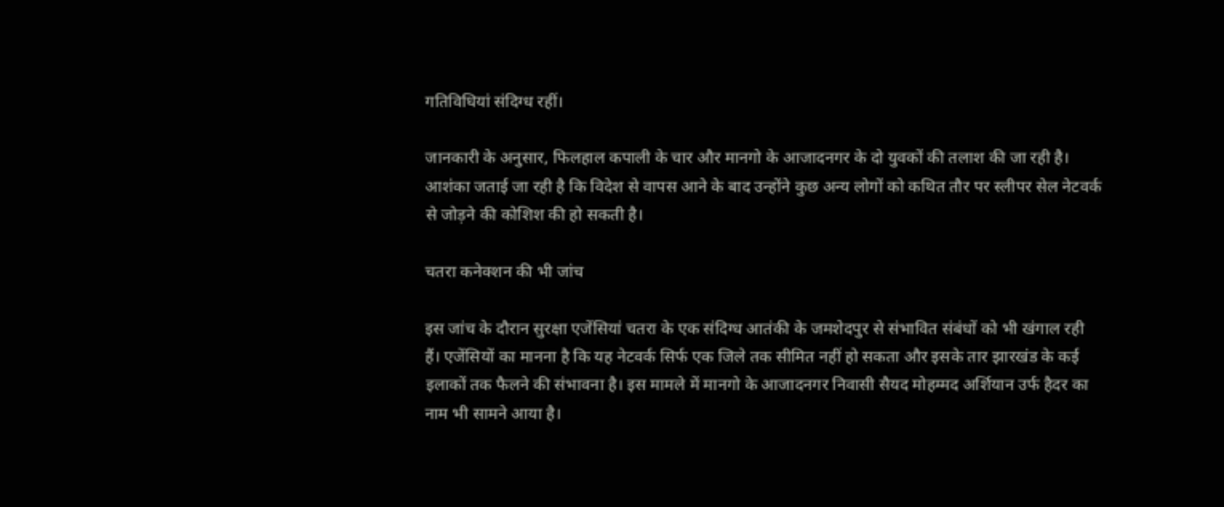गतिविधियां संदिग्ध रहीं।

जानकारी के अनुसार, फिलहाल कपाली के चार और मानगो के आजादनगर के दो युवकों की तलाश की जा रही है। आशंका जताई जा रही है कि विदेश से वापस आने के बाद उन्होंने कुछ अन्य लोगों को कथित तौर पर स्लीपर सेल नेटवर्क से जोड़ने की कोशिश की हो सकती है।

चतरा कनेक्शन की भी जांच

इस जांच के दौरान सुरक्षा एजेंसियां चतरा के एक संदिग्ध आतंकी के जमशेदपुर से संभावित संबंधों को भी खंगाल रही हैं। एजेंसियों का मानना है कि यह नेटवर्क सिर्फ एक जिले तक सीमित नहीं हो सकता और इसके तार झारखंड के कई इलाकों तक फैलने की संभावना है। इस मामले में मानगो के आजादनगर निवासी सैयद मोहम्मद अर्शियान उर्फ हैदर का नाम भी सामने आया है।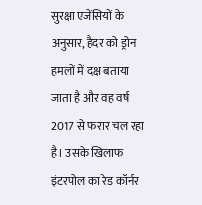सुरक्षा एजेंसियों के अनुसार, हैदर को ड्रोन हमलों में दक्ष बताया जाता है और वह वर्ष 2017 से फरार चल रहा है। उसके खिलाफ इंटरपोल का रेड कॉर्नर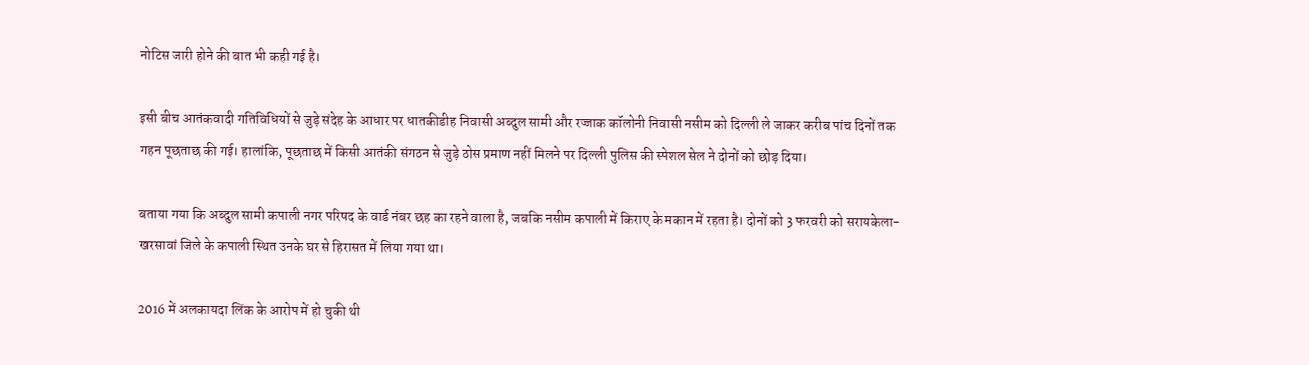नोटिस जारी होने की बात भी कही गई है।

इसी बीच आतंकवादी गतिविधियों से जुड़े संदेह के आधार पर धातकीडीह निवासी अब्दुल सामी और रज्जाक कॉलोनी निवासी नसीम को दिल्ली ले जाकर करीब पांच दिनों तक गहन पूछताछ की गई। हालांकि, पूछताछ में किसी आतंकी संगठन से जुड़े ठोस प्रमाण नहीं मिलने पर दिल्ली पुलिस की स्पेशल सेल ने दोनों को छोड़ दिया।

बताया गया कि अब्दुल सामी कपाली नगर परिषद के वार्ड नंबर छह का रहने वाला है, जबकि नसीम कपाली में किराए के मकान में रहता है। दोनों को 3 फरवरी को सरायकेला-खरसावां जिले के कपाली स्थित उनके घर से हिरासत में लिया गया था।

2016 में अलकायदा लिंक के आरोप में हो चुकी थी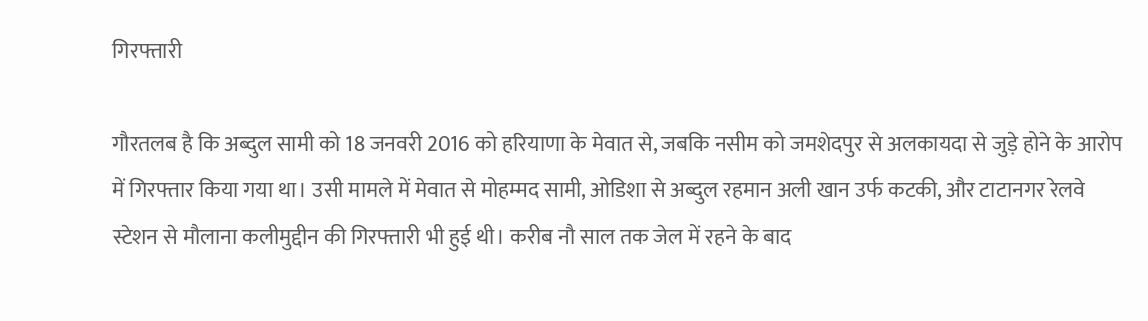गिरफ्तारी

गौरतलब है कि अब्दुल सामी को 18 जनवरी 2016 को हरियाणा के मेवात से, जबकि नसीम को जमशेदपुर से अलकायदा से जुड़े होने के आरोप में गिरफ्तार किया गया था। उसी मामले में मेवात से मोहम्मद सामी, ओडिशा से अब्दुल रहमान अली खान उर्फ कटकी, और टाटानगर रेलवे स्टेशन से मौलाना कलीमुद्दीन की गिरफ्तारी भी हुई थी। करीब नौ साल तक जेल में रहने के बाद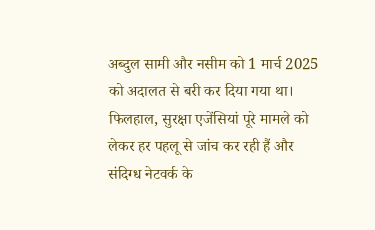अब्दुल सामी और नसीम को 1 मार्च 2025 को अदालत से बरी कर दिया गया था। फिलहाल, सुरक्षा एजेंसियां पूरे मामले को लेकर हर पहलू से जांच कर रही हैं और संदिग्ध नेटवर्क के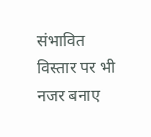संभावित विस्तार पर भी नजर बनाए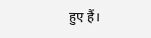हुए हैं।